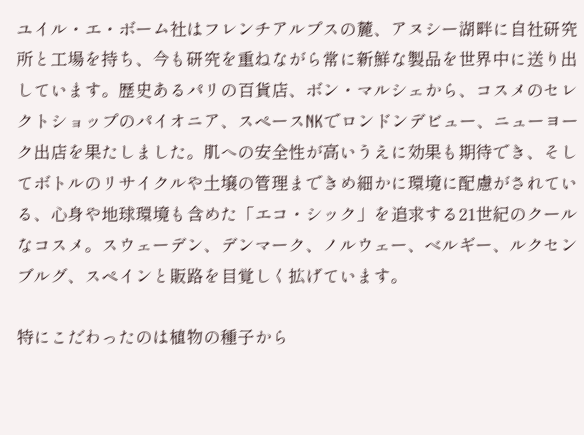ユイル・エ・ボーム社はフレンチアルプスの麓、アヌシー湖畔に自社研究所と工場を持ち、今も研究を重ねながら常に新鮮な製品を世界中に送り出しています。歴史あるパリの百貨店、ボン・マルシェから、コスメのセレクトショップのパイオニア、スペースNKでロンドンデビュー、ニューヨーク出店を果たしました。肌への安全性が高いうえに効果も期待でき、そしてボトルのリサイクルや土壌の管理まできめ細かに環境に配慮がされている、心身や地球環境も含めた「エコ・シック」を追求する21世紀のクールなコスメ。スウェーデン、デンマーク、ノルウェー、ベルギー、ルクセンブルグ、スペインと販路を目覚しく拡げています。

特にこだわったのは植物の種子から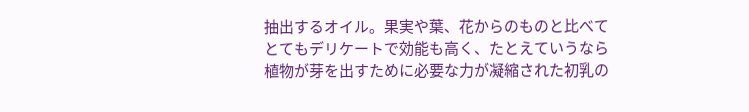抽出するオイル。果実や葉、花からのものと比べてとてもデリケートで効能も高く、たとえていうなら植物が芽を出すために必要な力が凝縮された初乳の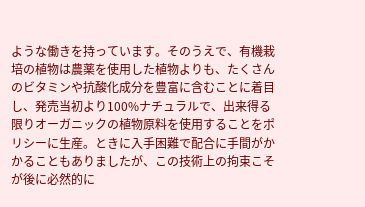ような働きを持っています。そのうえで、有機栽培の植物は農薬を使用した植物よりも、たくさんのビタミンや抗酸化成分を豊富に含むことに着目し、発売当初より100%ナチュラルで、出来得る限りオーガニックの植物原料を使用することをポリシーに生産。ときに入手困難で配合に手間がかかることもありましたが、この技術上の拘束こそが後に必然的に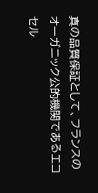真の品質保証として、フランスのオーガニック公的機関であるエコセル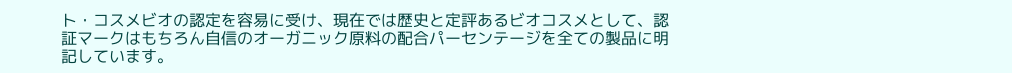ト・コスメビオの認定を容易に受け、現在では歴史と定評あるビオコスメとして、認証マークはもちろん自信のオーガニック原料の配合パーセンテージを全ての製品に明記しています。